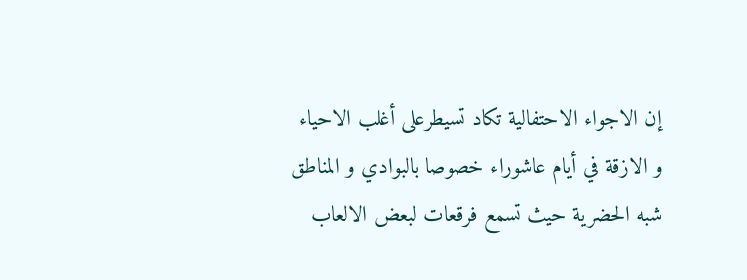إن الاجواء الاحتفالية تكاد تسيطرعلى أغلب الاحياء و الازقة في أيام عاشوراء خصوصا بالبوادي و المناطق شبه الحضرية حيث تسمع فرقعات لبعض الالعاب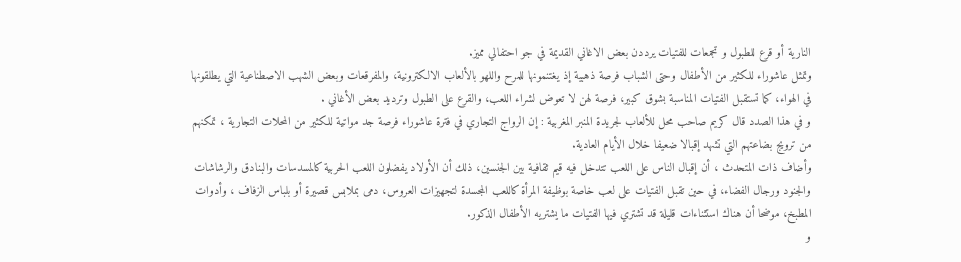النارية أو قرع للطبول و تجمعات للفتيات يرددن بعض الاغاني القديمة في جو احتفالي مميز.
وتمثل عاشوراء للكثير من الأطفال وحتى الشباب فرصة ذهبية إذ يغتنمونها للمرح واللهو بالألعاب الالكترونية، والمفرقعات وبعض الشهب الاصطناعية التي يطلقونها في الهواء، كما تستقبل الفتيات المناسبة بشوق كبير، فرصة لهن لا تعوض لشراء اللعب، والقرع على الطبول وترديد بعض الأغاني .
و في هذا الصدد قال كريم صاحب محل للألعاب لجريدة المنبر المغربية : إن الرواج التجاري في فترة عاشوراء فرصة جد مواتية للكثير من المحلات التجارية ، تمكنهم من ترويج بضاعتهم التي تشهد إقبالا ضعيفا خلال الأيام العادية.
وأضاف ذات المتحدث ، أن إقبال الناس على اللعب تتدخل فيه قيم ثقافية بين الجنسين، ذلك أن الأولاد يفضلون اللعب الحربية كالمسدسات والبنادق والرشاشات والجنود ورجال الفضاء، في حين تقبل الفتيات على لعب خاصة بوظيفة المرأة كاللعب المجسدة لتجهيزات العروس، دمى بملابس قصيرة أو بلباس الزفاف ، وأدوات المطبخ، موضحا أن هناك استثناءات قليلة قد تشتري فيها الفتيات ما يشتريه الأطفال الذكور.
و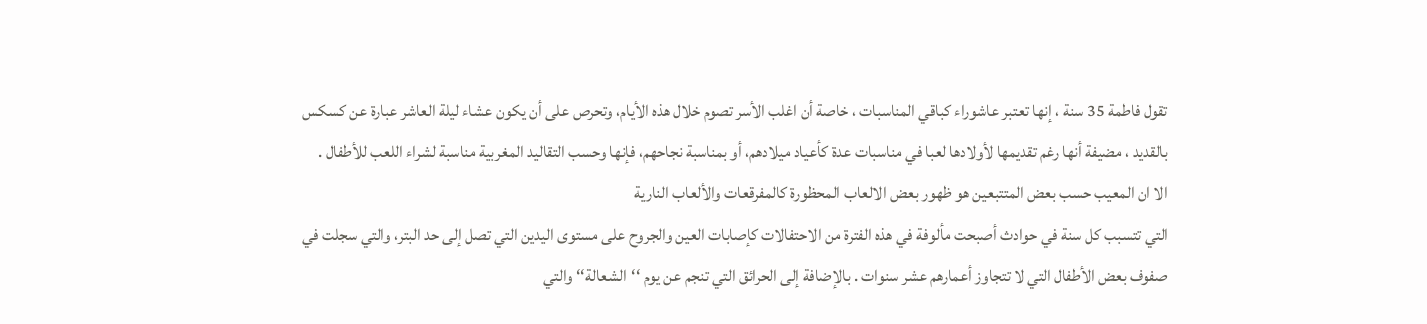تقول فاطمة 35 سنة ، إنها تعتبر عاشوراء كباقي المناسبات ، خاصة أن اغلب الأسر تصوم خلال هذه الأيام، وتحرص على أن يكون عشاء ليلة العاشر عبارة عن كسكس بالقديد ، مضيفة أنها رغم تقديمها لأولادها لعبا في مناسبات عدة كأعياد ميلادهم، أو بمناسبة نجاحهم، فإنها وحسب التقاليد المغربية مناسبة لشراء اللعب للأطفال .
الا ان المعيب حسب بعض المتتبعين هو ظهور بعض الالعاب المحظورة كالمفرقعات والألعاب النارية
التي تتسبب كل سنة في حوادث أصبحت مألوفة في هذه الفترة من الاحتفالات كإصابات العين والجروح على مستوى اليدين التي تصل إلى حد البتر، والتي سجلت في صفوف بعض الأطفال التي لا تتجاوز أعمارهم عشر سنوات . بالإضافة إلى الحرائق التي تنجم عن يوم ‘‘الشعالة‘‘ والتي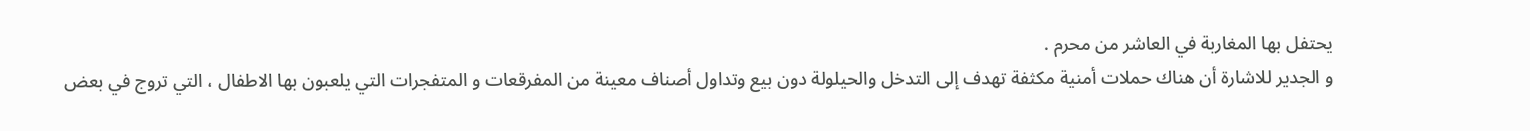يحتفل بها المغاربة في العاشر من محرم .
و الجدير للاشارة أن هناك حملات أمنية مكثفة تهدف إلى التدخل والحيلولة دون بيع وتداول أصناف معينة من المفرقعات و المتفجرات التي يلعبون بها الاطفال ، التي تروج في بعض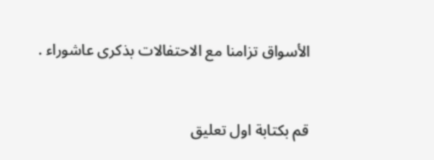الأسواق تزامنا مع الاحتفالات بذكرى عاشوراء .


قم بكتابة اول تعليق